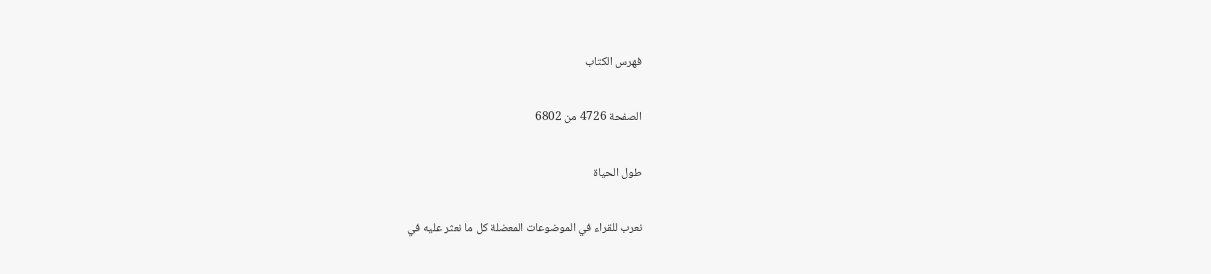فهرس الكتاب

الصفحة 4726 من 6802

طول الحياة

نعرب للقراء في الموضوعات المعضلة كل ما نعثر عليه في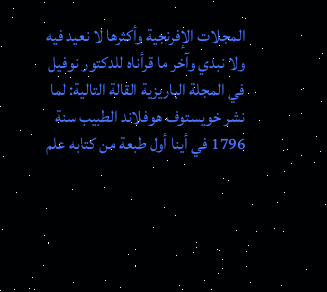المجلات الإفرنجية وأكثرها لا نعيد فيه ولا نبدي وآخر ما قرأناه للدكتور نوفيل في المجلة الباريزية القالة التالية: لما نشر خويستوف هوفلاند الطبيب سنة 1796 في أينا أول طبعة من كتابه علم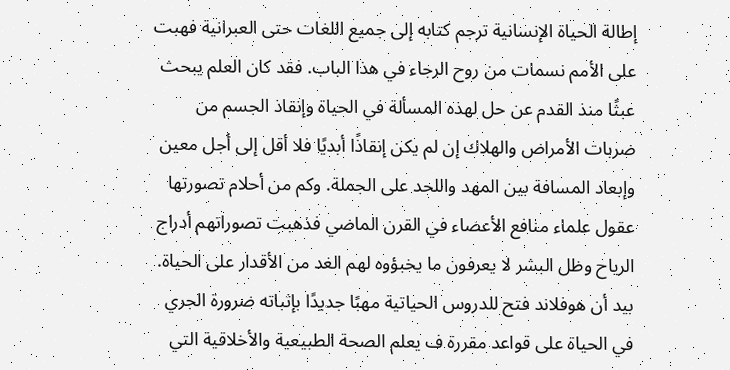إطالة الحياة الإنسانية ترجم كتابه إلى جميع اللغات حتى العبرانية فهبت على الأمم نسمات من روح الرجاء في هذا الباب. فقد كان العلم يبحث عبثًا منذ القدم عن حل لهذه المسألة في الحياة وإنقاذ الجسم من ضربات الأمراض والهلاك إن لم يكن إنقاذًا أبديًا فلا أقل إلى أجل معين وإبعاد المسافة بين المهد واللحد على الجملة. وكم من أحلام تصورتها عقول علماء منافع الأعضاء في القرن الماضي فذهبت تصوراتهم أدراج الرياح وظل البشر لا يعرفون ما يخبؤوه لهم الغد من الأقدار على الحياة. بيد أن هوفلاند فتح للدروس الحياتية مهبًا جديدًا بإثباته ضرورة الجري في الحياة على قواعد مقررة ف يعلم الصحة الطبيعية والأخلاقية التي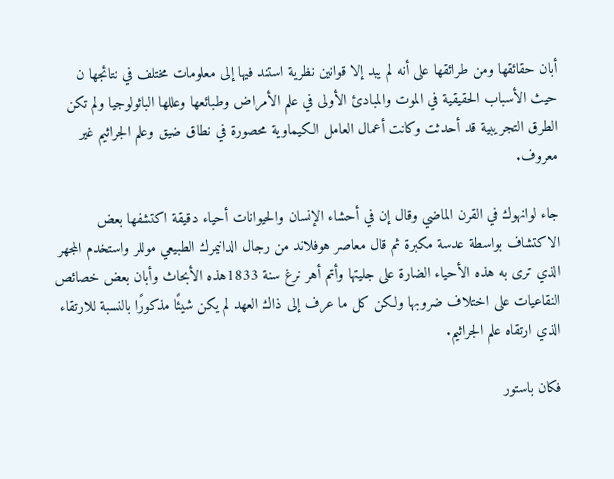أبان حقائقها ومن طرائقها على أنه لم يبد إلا قوانين نظرية استند فيها إلى معلومات مختلف في نتائجها ن حيث الأسباب الحقيقية في الموت والمبادئ الأولى في علم الأمراض وطبائعها وعللها الباثولوجيا ولم تكن الطرق التجريبية قد أحدثت وكانت أعمال العامل الكيماوية محصورة في نطاق ضيق وعلم الجراثيم غير معروف.

جاء لوانهوك في القرن الماضي وقال إن في أحشاء الإنسان والحيوانات أحياء دقيقة اكتشفها بعض الاكتشاف بواسطة عدسة مكبرة ثم قال معاصر هوفلاند من رجال الدانيمرك الطبيعي موللر واستخدم المجهر الذي ترى به هذه الأحياء الضارة على جليتها وأتم أهر نرغ سنة 1833هذه الأبحاث وأبان بعض خصائص النقاعيات على اختلاف ضروبها ولكن كل ما عرف إلى ذاك العهد لم يكن شيئًا مذكورًا بالنسبة للارتقاء الذي ارتقاه علم الجراثيم.

فكان باستور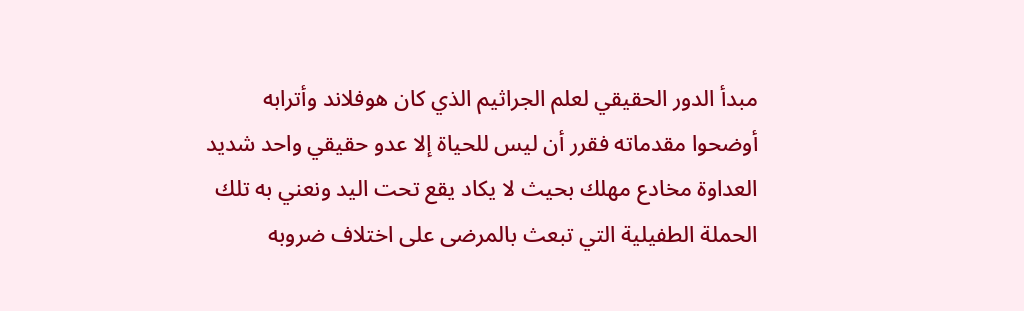مبدأ الدور الحقيقي لعلم الجراثيم الذي كان هوفلاند وأترابه أوضحوا مقدماته فقرر أن ليس للحياة إلا عدو حقيقي واحد شديد العداوة مخادع مهلك بحيث لا يكاد يقع تحت اليد ونعني به تلك الحملة الطفيلية التي تبعث بالمرضى على اختلاف ضروبه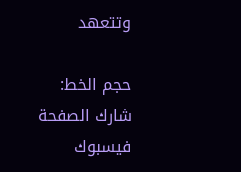وتتعهد

حجم الخط:
شارك الصفحة
فيسبوك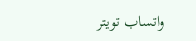واتساب تويتر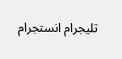تليجرام انستجرام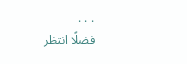. . .
فضلًا انتظر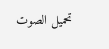تحميل الصوت